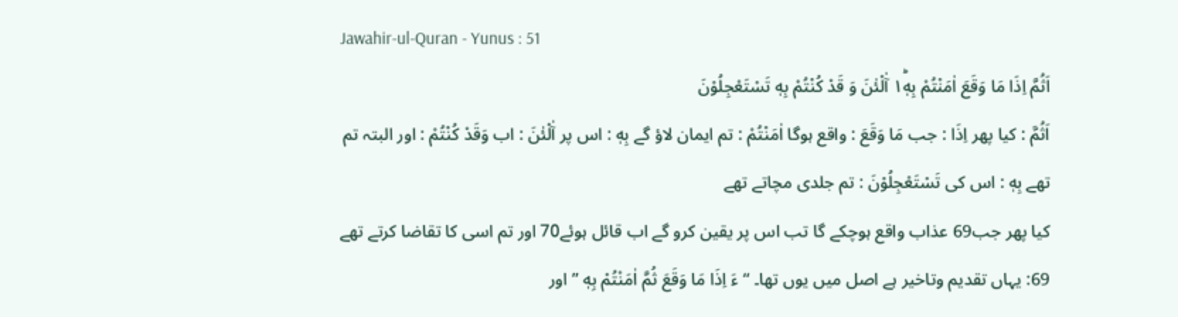Jawahir-ul-Quran - Yunus : 51
اَثُمَّ اِذَا مَا وَقَعَ اٰمَنْتُمْ بِهٖ١ؕ آٰلْئٰنَ وَ قَدْ كُنْتُمْ بِهٖ تَسْتَعْجِلُوْنَ
اَثُمَّ : کیا پھر اِذَا : جب مَا وَقَعَ : واقع ہوگا اٰمَنْتُمْ : تم ایمان لاؤ گے بِهٖ : اس پر آٰلْئٰنَ : اب وَقَدْ كُنْتُمْ : اور البتہ تم تھے بِهٖ : اس کی تَسْتَعْجِلُوْنَ : تم جلدی مچاتے تھے
کیا پھر جب69 عذاب واقع ہوچکے گا تب اس پر یقین کرو گے اب قائل ہوئے70 اور تم اسی کا تقاضا کرتے تھے
69: یہاں تقدیم وتاخیر ہے اصل میں یوں تھا۔ “ ءَ اِذَا مَا وَقَعَ ثُمَّ اٰمَنْتُمْ بِهٖ ” اور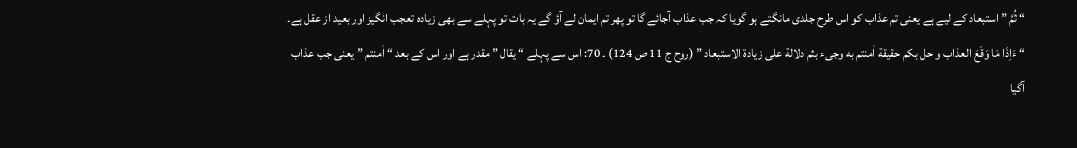“ ثُمَّ ” استبعاد کے لیے ہے یعنی تم عذاب کو اس طرح جلدی مانگتے ہو گویا کہ جب عذاب آجائے گا تو پھر تم ایمان لے آؤ گے یہ بات تو پہلے سے بھی زیادہ تعجب انگیز اور بعید از عقل ہے۔ “ ءَاِذَا مَا وَقَعَ العذاب و حل بکم حقیقة اٰمنتم به وجیء بثم دلالة علی زیادة الاستبعاد ” (روح ج 11 ص 124) ۔ 70: اس سے پہلے “ یقال ” مقدر ہے اور اس کے بعد “ اٰمنتم ” یعنی جب عذاب آگیا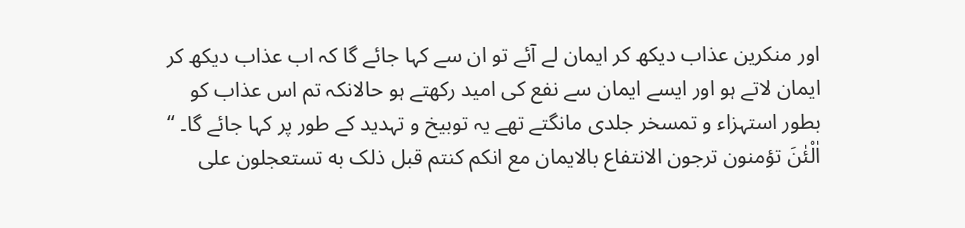اور منکرین عذاب دیکھ کر ایمان لے آئے تو ان سے کہا جائے گا کہ اب عذاب دیکھ کر ایمان لاتے ہو اور ایسے ایمان سے نفع کی امید رکھتے ہو حالانکہ تم اس عذاب کو بطور استہزاء و تمسخر جلدی مانگتے تھے یہ توبیخ و تہدید کے طور پر کہا جائے گا۔ “ اٰلْئٰنَ تؤمنون ترجون الانتفاع بالایمان مع انکم کنتم قبل ذلک به تستعجلون علی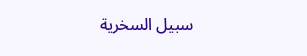سبیل السخریة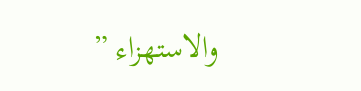والاستھزاء ”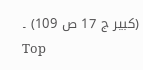(کبیر ج 17 ص 109) ۔
Top